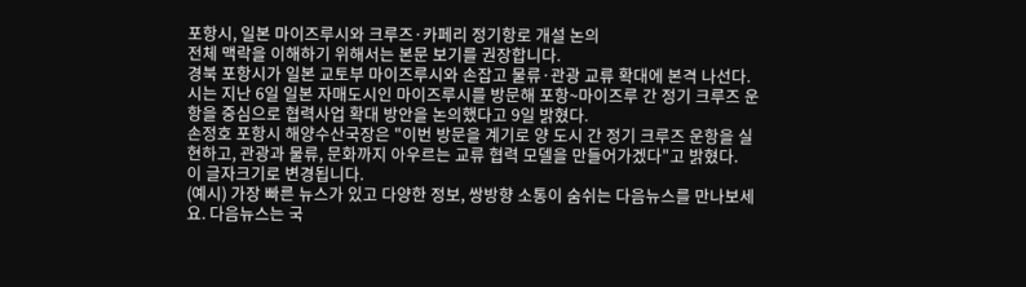포항시, 일본 마이즈루시와 크루즈·카페리 정기항로 개설 논의
전체 맥락을 이해하기 위해서는 본문 보기를 권장합니다.
경북 포항시가 일본 교토부 마이즈루시와 손잡고 물류·관광 교류 확대에 본격 나선다.
시는 지난 6일 일본 자매도시인 마이즈루시를 방문해 포항~마이즈루 간 정기 크루즈 운항을 중심으로 협력사업 확대 방안을 논의했다고 9일 밝혔다.
손정호 포항시 해양수산국장은 "이번 방문을 계기로 양 도시 간 정기 크루즈 운항을 실현하고, 관광과 물류, 문화까지 아우르는 교류 협력 모델을 만들어가겠다"고 밝혔다.
이 글자크기로 변경됩니다.
(예시) 가장 빠른 뉴스가 있고 다양한 정보, 쌍방향 소통이 숨쉬는 다음뉴스를 만나보세요. 다음뉴스는 국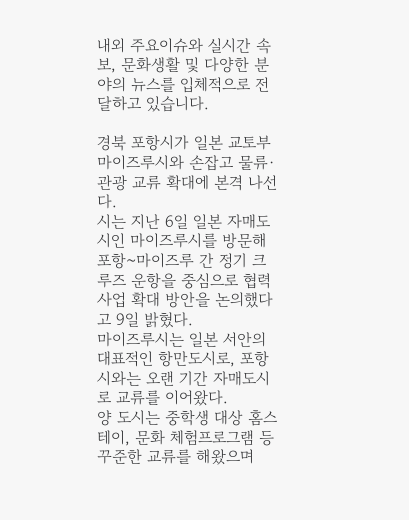내외 주요이슈와 실시간 속보, 문화생활 및 다양한 분야의 뉴스를 입체적으로 전달하고 있습니다.

경북 포항시가 일본 교토부 마이즈루시와 손잡고 물류·관광 교류 확대에 본격 나선다.
시는 지난 6일 일본 자매도시인 마이즈루시를 방문해 포항~마이즈루 간 정기 크루즈 운항을 중심으로 협력사업 확대 방안을 논의했다고 9일 밝혔다.
마이즈루시는 일본 서안의 대표적인 항만도시로, 포항시와는 오랜 기간 자매도시로 교류를 이어왔다.
양 도시는 중학생 대상 홈스테이, 문화 체험프로그램 등 꾸준한 교류를 해왔으며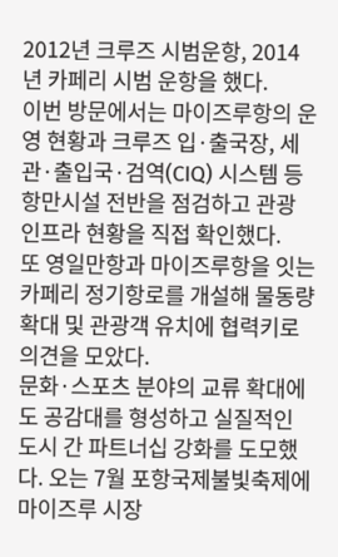2012년 크루즈 시범운항, 2014년 카페리 시범 운항을 했다.
이번 방문에서는 마이즈루항의 운영 현황과 크루즈 입·출국장, 세관·출입국·검역(CIQ) 시스템 등 항만시설 전반을 점검하고 관광 인프라 현황을 직접 확인했다.
또 영일만항과 마이즈루항을 잇는 카페리 정기항로를 개설해 물동량 확대 및 관광객 유치에 협력키로 의견을 모았다.
문화·스포츠 분야의 교류 확대에도 공감대를 형성하고 실질적인 도시 간 파트너십 강화를 도모했다. 오는 7월 포항국제불빛축제에 마이즈루 시장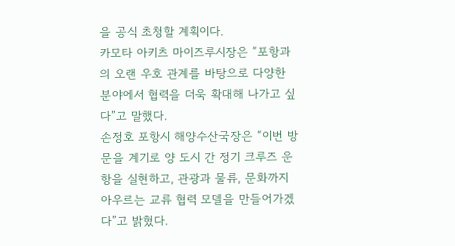을 공식 초청할 계획이다.
카모타 아키츠 마이즈루시장은 “포항과의 오랜 우호 관계를 바탕으로 다양한 분야에서 협력을 더욱 확대해 나가고 싶다”고 말했다.
손정호 포항시 해양수산국장은 “이번 방문을 계기로 양 도시 간 정기 크루즈 운항을 실현하고, 관광과 물류, 문화까지 아우르는 교류 협력 모델을 만들어가겠다”고 밝혔다.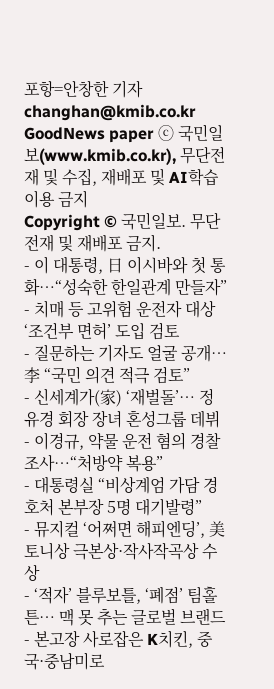포항=안창한 기자 changhan@kmib.co.kr
GoodNews paper ⓒ 국민일보(www.kmib.co.kr), 무단전재 및 수집, 재배포 및 AI학습 이용 금지
Copyright © 국민일보. 무단전재 및 재배포 금지.
- 이 대통령, 日 이시바와 첫 통화…“성숙한 한일관계 만들자”
- 치매 등 고위험 운전자 대상 ‘조건부 면허’ 도입 검토
- 질문하는 기자도 얼굴 공개…李 “국민 의견 적극 검토”
- 신세계가(家) ‘재벌돌’… 정유경 회장 장녀 혼성그룹 데뷔
- 이경규, 약물 운전 혐의 경찰 조사…“처방약 복용”
- 대통령실 “비상계엄 가담 경호처 본부장 5명 대기발령”
- 뮤지컬 ‘어쩌면 해피엔딩’, 美 토니상 극본상·작사작곡상 수상
- ‘적자’ 블루보틀, ‘폐점’ 팀홀튼… 맥 못 추는 글로벌 브랜드
- 본고장 사로잡은 K치킨, 중국·중남미로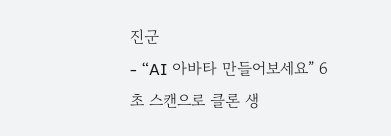진군
- “AI 아바타 만들어보세요” 6초 스캔으로 클론 생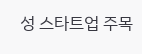성 스타트업 주목